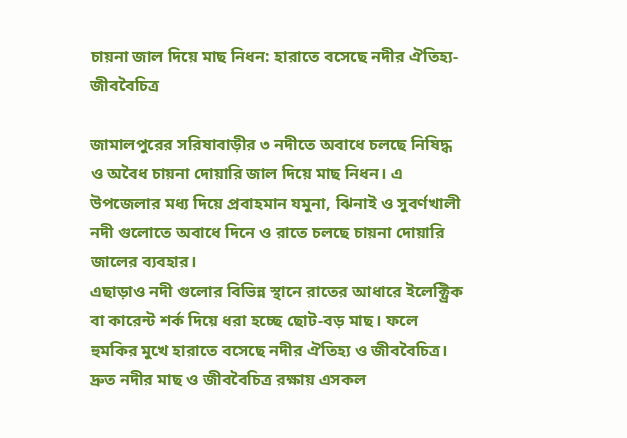চায়না জাল দিয়ে মাছ নিধন: হারাতে বসেছে নদীর ঐতিহ্য-জীববৈচিত্র

জামালপুরের সরিষাবাড়ীর ৩ নদীতে অবাধে চলছে নিষিদ্ধ ও অবৈধ চায়না দোয়ারি জাল দিয়ে মাছ নিধন। এ উপজেলার মধ্য দিয়ে প্রবাহমান যমুনা, ঝিনাই ও সুবর্ণখালী নদী গুলোতে অবাধে দিনে ও রাতে চলছে চায়না দোয়ারি জালের ব্যবহার।
এছাড়াও নদী গুলোর বিভিন্ন স্থানে রাতের আধারে ইলেক্ট্রিক বা কারেন্ট শর্ক দিয়ে ধরা হচ্ছে ছোট-বড় মাছ। ফলে হুমকির মুখে হারাতে বসেছে নদীর ঐতিহ্য ও জীববৈচিত্র। দ্রুত নদীর মাছ ও জীববৈচিত্র রক্ষায় এসকল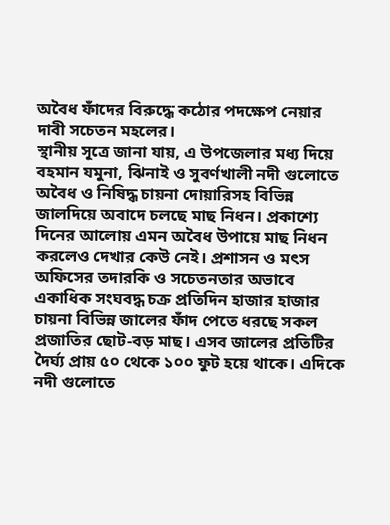অবৈধ ফাঁদের বিরুদ্ধে কঠোর পদক্ষেপ নেয়ার দাবী সচেতন মহলের।
স্থানীয় সূত্রে জানা যায়, এ উপজেলার মধ্য দিয়ে বহমান যমুনা, ঝিনাই ও সুবর্ণখালী নদী গুলোতে অবৈধ ও নিষিদ্ধ চায়না দোয়ারিসহ বিভিন্ন জালদিয়ে অবাদে চলছে মাছ নিধন। প্রকাশ্যে দিনের আলোয় এমন অবৈধ উপায়ে মাছ নিধন করলেও দেখার কেউ নেই। প্রশাসন ও মৎস অফিসের তদারকি ও সচেতনতার অভাবে একাধিক সংঘবদ্ধ চক্র প্রতিদিন হাজার হাজার চায়না বিভিন্ন জালের ফাঁদ পেতে ধরছে সকল প্রজাতির ছোট-বড় মাছ। এসব জালের প্রতিটির দৈর্ঘ্য প্রায় ৫০ থেকে ১০০ ফুট হয়ে থাকে। এদিকে নদী গুলোতে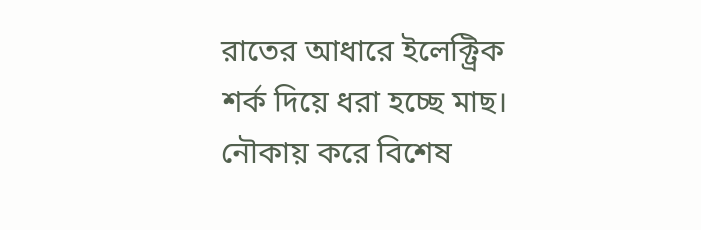রাতের আধারে ইলেক্ট্রিক শর্ক দিয়ে ধরা হচ্ছে মাছ।
নৌকায় করে বিশেষ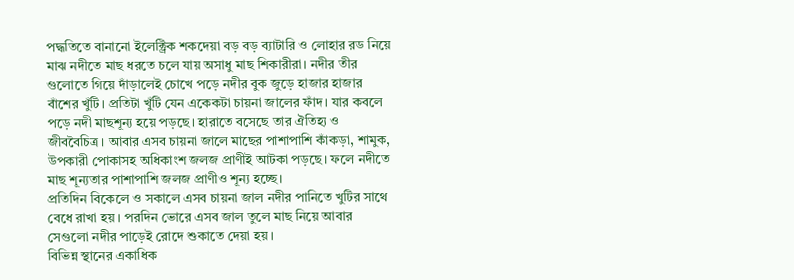পদ্ধতিতে বানানো ইলেক্ট্রিক শকদেয়া বড় বড় ব্যাটারি ও লোহার রড নিয়ে মাঝ নদীতে মাছ ধরতে চলে যায় অসাধু মাছ শিকারীরা। নদীর তীর গুলোতে গিয়ে দাঁড়ালেই চোখে পড়ে নদীর বুক জুড়ে হাজার হাজার বাঁশের খুঁটি। প্রতিটা খুঁটি যেন একেকটা চায়না জালের ফাঁদ। যার কবলে পড়ে নদী মাছশূন্য হয়ে পড়ছে। হারাতে বসেছে তার ঐতিহ্য ও জীববৈচিত্র। আবার এসব চায়না জালে মাছের পাশাপাশি কাঁকড়া, শামুক, উপকারী পোকাসহ অধিকাংশ জলজ প্রাণীই আটকা পড়ছে। ফলে নদীতে মাছ শূন্যতার পাশাপাশি জলজ প্রাণীও শূন্য হচ্ছে।
প্রতিদিন বিকেলে ও সকালে এসব চায়না জাল নদীর পানিতে খুটির সাথে বেধে রাখা হয়। পরদিন ভোরে এসব জাল তুলে মাছ নিয়ে আবার সেগুলো নদীর পাড়েই রোদে শুকাতে দেয়া হয়।
বিভিন্ন স্থানের একাধিক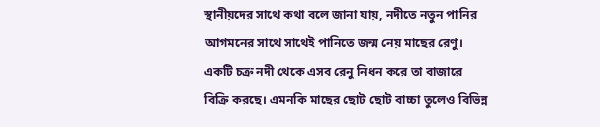স্থানীয়দের সাথে কথা বলে জানা যায়, নদীতে নতুন পানির আগমনের সাথে সাথেই পানিতে জন্ম নেয় মাছের রেণু। একটি চক্র নদী থেকে এসব রেনু নিধন করে তা বাজারে বিক্রি করছে। এমনকি মাছের ছোট ছোট বাচ্চা তুলেও বিভিন্ন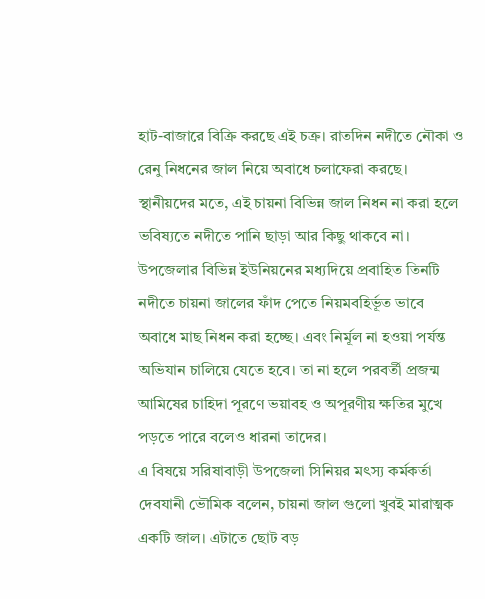হাট-বাজারে বিক্রি করছে এই চক্র। রাতদিন নদীতে নৌকা ও রেনু নিধনের জাল নিয়ে অবাধে চলাফেরা করছে। স্থানীয়দের মতে, এই চায়না বিভিন্ন জাল নিধন না করা হলে ভবিষ্যতে নদীতে পানি ছাড়া আর কিছু থাকবে না। উপজেলার বিভিন্ন ইউনিয়নের মধ্যদিয়ে প্রবাহিত তিনটি নদীতে চায়না জালের ফাঁদ পেতে নিয়মবহির্ভূত ভাবে অবাধে মাছ নিধন করা হচ্ছে। এবং নির্মূল না হওয়া পর্যন্ত অভিযান চালিয়ে যেতে হবে। তা না হলে পরবর্তী প্রজন্ম আমিষের চাহিদা পূরণে ভয়াবহ ও অপূরণীয় ক্ষতির মুখে পড়তে পারে বলেও ধারনা তাদের।
এ বিষয়ে সরিষাবাড়ী উপজেলা সিনিয়র মৎস্য কর্মকর্তা দেবযানী ভৌমিক বলেন, চায়না জাল গুলো খুবই মারাত্মক একটি জাল। এটাতে ছোট বড়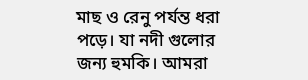মাছ ও রেনু পর্যন্ত ধরা পড়ে। যা নদী গুলোর জন্য হুমকি। আমরা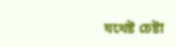যথেষ্ট চেষ্টা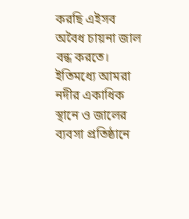করছি এইসব অবৈধ চায়না জাল বন্ধ করতে। ইতিমধ্যে আমরা নদীর একাধিক স্থানে ও জালের ব্যবসা প্রতিষ্ঠানে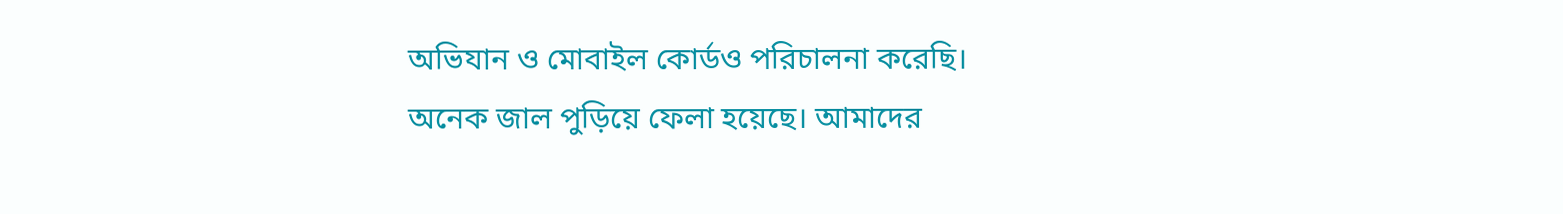অভিযান ও মোবাইল কোর্ডও পরিচালনা করেছি। অনেক জাল পুড়িয়ে ফেলা হয়েছে। আমাদের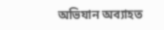অভিযান অব্যাহত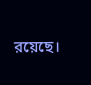রয়েছে।